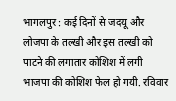भागलपुर : कई दिनों से जदयू और लोजपा के तल्खी और इस तल्खी को पाटने की लगातार कोशिश में लगी भाजपा की कोशिश फेल हो गयी. रविवार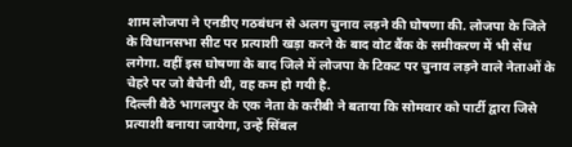शाम लोजपा ने एनडीए गठबंधन से अलग चुनाव लड़ने की घोषणा की. लोजपा के जिले के विधानसभा सीट पर प्रत्याशी खड़ा करने के बाद वोट बैंक के समीकरण में भी सेंध लगेगा. वहीं इस घोषणा के बाद जिले में लोजपा के टिकट पर चुनाव लड़ने वाले नेताओं के चेहरे पर जो बैचैनी थी, वह कम हो गयी है.
दिल्ली बैठे भागलपुर के एक नेता के करीबी ने बताया कि सोमवार को पार्टी द्वारा जिसे प्रत्याशी बनाया जायेगा, उन्हें सिंबल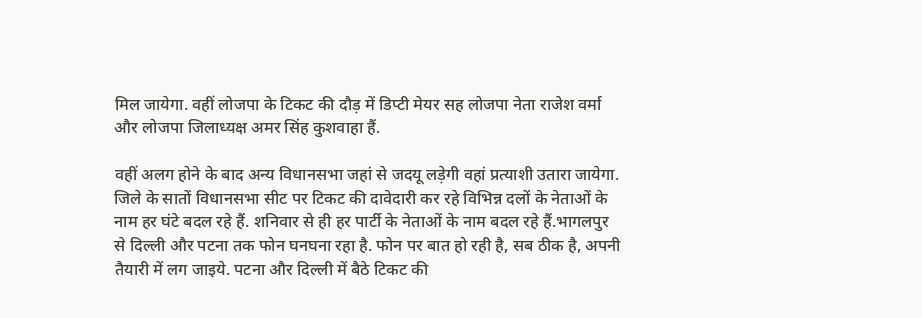मिल जायेगा. वहीं लोजपा के टिकट की दौड़ में डिप्टी मेयर सह लोजपा नेता राजेश वर्मा और लोजपा जिलाध्यक्ष अमर सिंह कुशवाहा हैं.

वहीं अलग होने के बाद अन्य विधानसभा जहां से जदयू लड़ेगी वहां प्रत्याशी उतारा जायेगा. जिले के सातों विधानसभा सीट पर टिकट की दावेदारी कर रहे विभिन्न दलों के नेताओं के नाम हर घंटे बदल रहे हैं. शनिवार से ही हर पार्टी के नेताओं के नाम बदल रहे हैं.भागलपुर से दिल्ली और पटना तक फोन घनघना रहा है. फोन पर बात हो रही है, सब ठीक है, अपनी तैयारी में लग जाइये. पटना और दिल्ली में बैठे टिकट की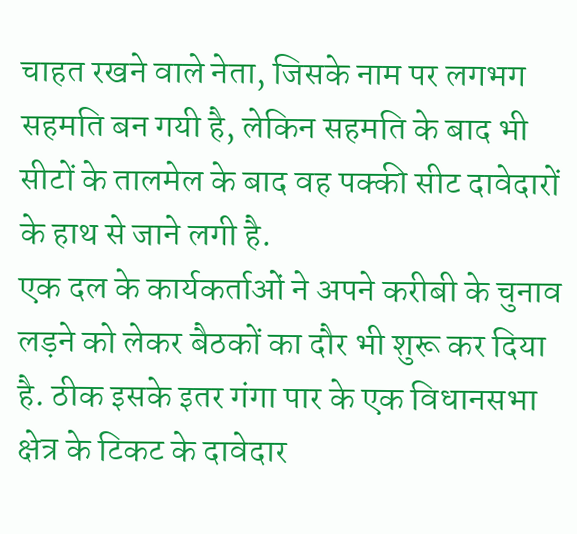चाहत रखने वाले नेता, जिसके नाम पर लगभग सहमति बन गयी है, लेकिन सहमति के बाद भी सीटों के तालमेल के बाद वह पक्की सीट दावेदारों के हाथ से जाने लगी है.
एक दल के कार्यकर्ताओं ने अपने करीबी के चुनाव लड़ने को लेकर बैठकों का दौर भी शुरू कर दिया है. ठीक इसके इतर गंगा पार के एक विधानसभा क्षेत्र के टिकट के दावेदार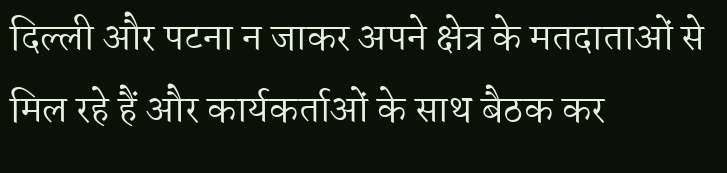दिल्ली और पटना न जाकर अपने क्षेत्र के मतदाताओं से मिल रहे हैं और कार्यकर्ताओं के साथ बैठक कर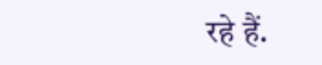रहे हैं.